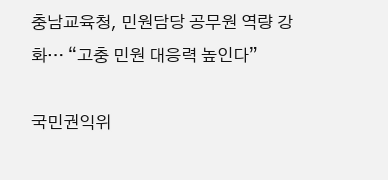충남교육청, 민원담당 공무원 역량 강화… “고충 민원 대응력 높인다”

국민권익위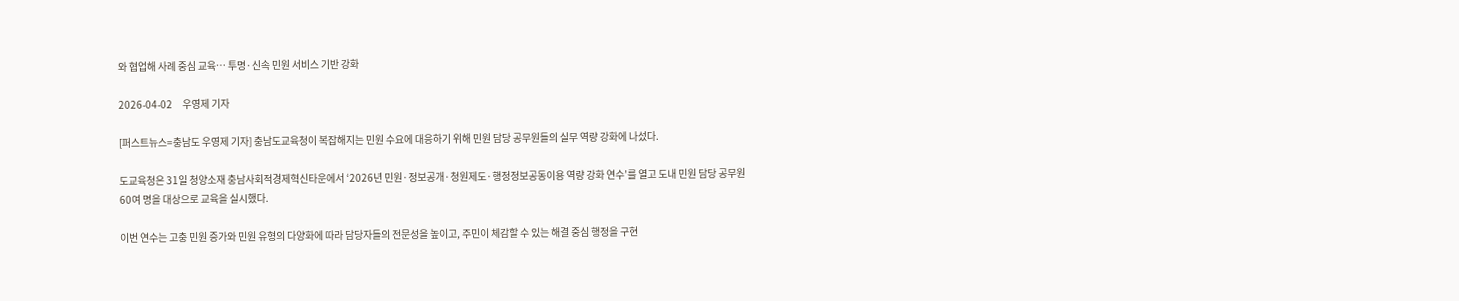와 협업해 사례 중심 교육… 투명·신속 민원 서비스 기반 강화

2026-04-02     우영제 기자

[퍼스트뉴스=충남도 우영제 기자] 충남도교육청이 복잡해지는 민원 수요에 대응하기 위해 민원 담당 공무원들의 실무 역량 강화에 나섰다.

도교육청은 31일 청양소재 충남사회적경제혁신타운에서 ‘2026년 민원·정보공개·청원제도·행정정보공동이용 역량 강화 연수’를 열고 도내 민원 담당 공무원 60여 명을 대상으로 교육을 실시했다.

이번 연수는 고충 민원 증가와 민원 유형의 다양화에 따라 담당자들의 전문성을 높이고, 주민이 체감할 수 있는 해결 중심 행정을 구현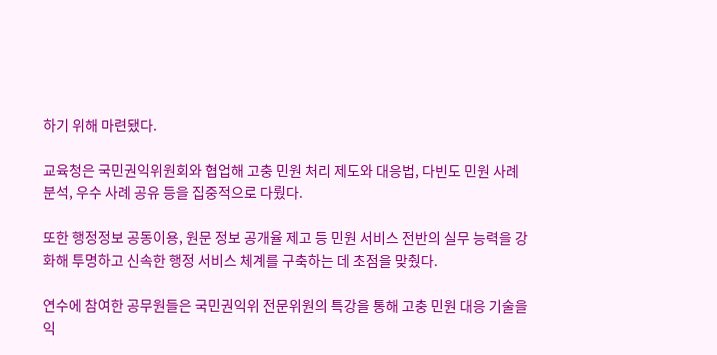하기 위해 마련됐다.

교육청은 국민권익위원회와 협업해 고충 민원 처리 제도와 대응법, 다빈도 민원 사례 분석, 우수 사례 공유 등을 집중적으로 다뤘다.

또한 행정정보 공동이용, 원문 정보 공개율 제고 등 민원 서비스 전반의 실무 능력을 강화해 투명하고 신속한 행정 서비스 체계를 구축하는 데 초점을 맞췄다.

연수에 참여한 공무원들은 국민권익위 전문위원의 특강을 통해 고충 민원 대응 기술을 익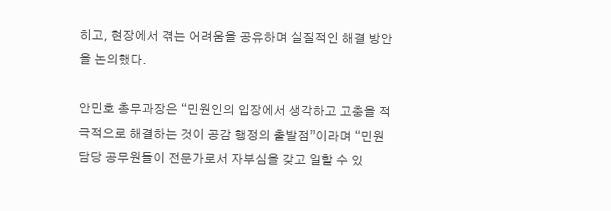히고, 현장에서 겪는 어려움을 공유하며 실질적인 해결 방안을 논의했다.

안민호 총무과장은 “민원인의 입장에서 생각하고 고충을 적극적으로 해결하는 것이 공감 행정의 출발점”이라며 “민원 담당 공무원들이 전문가로서 자부심을 갖고 일할 수 있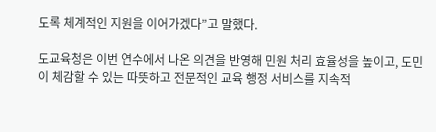도록 체계적인 지원을 이어가겠다”고 말했다.

도교육청은 이번 연수에서 나온 의견을 반영해 민원 처리 효율성을 높이고, 도민이 체감할 수 있는 따뜻하고 전문적인 교육 행정 서비스를 지속적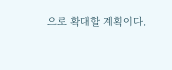으로 확대할 계획이다.